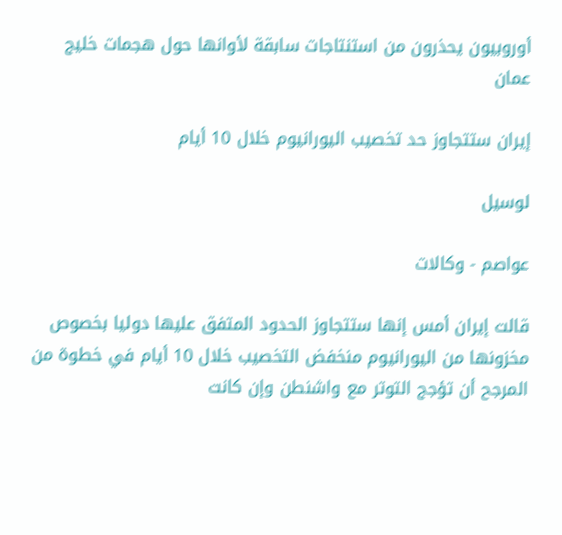أوروبيون يحذرون من استنتاجات سابقة لأوانها حول هجمات خليج عمان

إيران ستتجاوز حد تخصيب اليورانيوم خلال 10 أيام

لوسيل

عواصم - وكالات

قالت إيران أمس إنها ستتجاوز الحدود المتفق عليها دوليا بخصوص مخزونها من اليورانيوم منخفض التخصيب خلال 10 أيام في خطوة من المرجح أن تؤجج التوتر مع واشنطن وإن كانت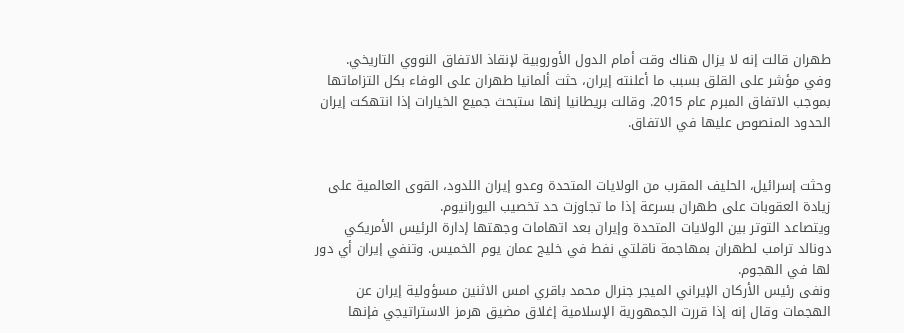طهران قالت إنه لا يزال هناك وقت أمام الدول الأوروبية لإنقاذ الاتفاق النووي التاريخي.
وفي مؤشر على القلق بسبب ما أعلنته إيران، حثت ألمانيا طهران على الوفاء بكل التزاماتها بموجب الاتفاق المبرم عام 2015. وقالت بريطانيا إنها ستبحث جميع الخيارات إذا انتهكت إيران الحدود المنصوص عليها في الاتفاق.


وحثت إسرائيل، الحليف المقرب من الولايات المتحدة وعدو إيران اللدود، القوى العالمية على زيادة العقوبات على طهران بسرعة إذا ما تجاوزت حد تخصيب اليورانيوم.
ويتصاعد التوتر بين الولايات المتحدة وإيران بعد اتهامات وجهتها إدارة الرئيس الأمريكي دونالد ترامب لطهران بمهاجمة ناقلتي نفط في خليج عمان يوم الخميس. وتنفي إيران أي دور لها في الهجوم.
ونفى رئيس الأركان الإيراني الميجر جنرال محمد باقري امس الاثنين مسؤولية إيران عن الهجمات وقال إنه إذا قررت الجمهورية الإسلامية إغلاق مضيق هرمز الاستراتيجي فإنها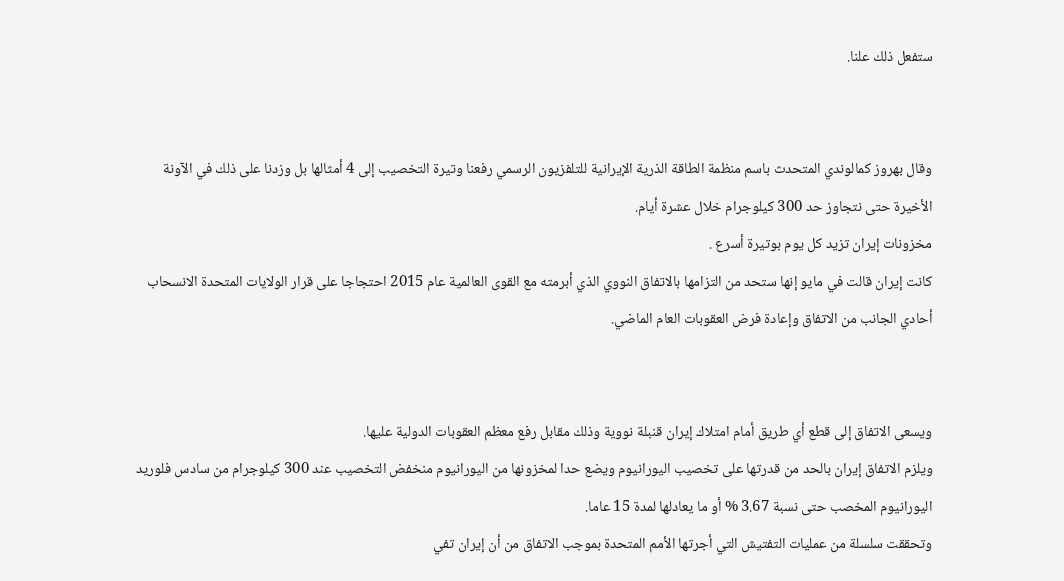ستفعل ذلك علنا.


وقال بهروز كمالوندي المتحدث باسم منظمة الطاقة الذرية الإيرانية للتلفزيون الرسمي رفعنا وتيرة التخصيب إلى 4 أمثالها بل وزدنا على ذلك في الآونة الأخيرة حتى نتجاوز حد 300 كيلوجرام خلال عشرة أيام.
مخزونات إيران تزيد كل يوم بوتيرة أسرع .
كانت إيران قالت في مايو إنها ستحد من التزامها بالاتفاق النووي الذي أبرمته مع القوى العالمية عام 2015 احتجاجا على قرار الولايات المتحدة الانسحاب أحادي الجانب من الاتفاق وإعادة فرض العقوبات العام الماضي.


ويسعى الاتفاق إلى قطع أي طريق أمام امتلاك إيران قنبلة نووية وذلك مقابل رفع معظم العقوبات الدولية عليها.
ويلزم الاتفاق إيران بالحد من قدرتها على تخصيب اليورانيوم ويضع حدا لمخزونها من اليورانيوم منخفض التخصيب عند 300 كيلوجرام من سادس فلوريد اليورانيوم المخصب حتى نسبة 3.67 % أو ما يعادلها لمدة 15 عاما.
وتحققت سلسلة من عمليات التفتيش التي أجرتها الأمم المتحدة بموجب الاتفاق من أن إيران تفي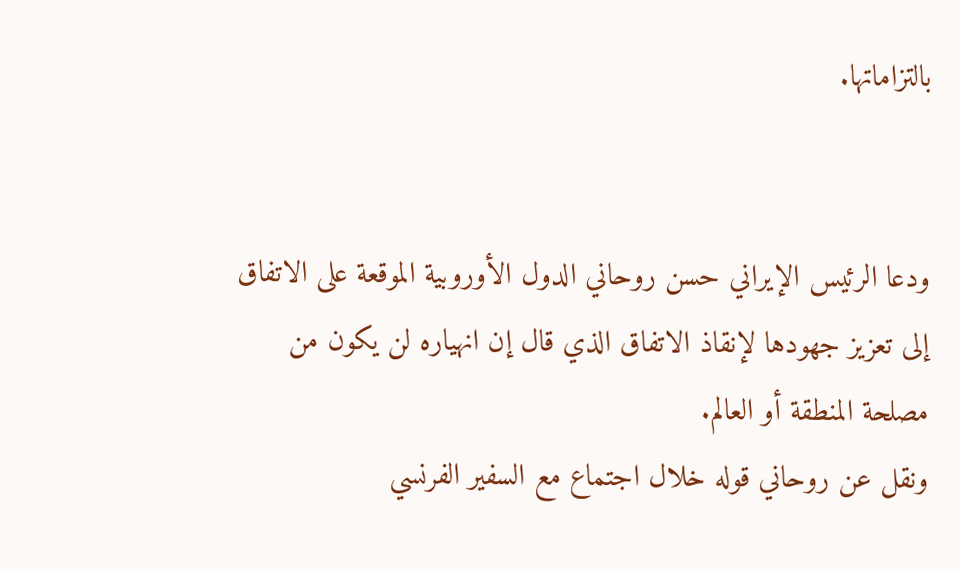بالتزاماتها.


ودعا الرئيس الإيراني حسن روحاني الدول الأوروبية الموقعة على الاتفاق إلى تعزيز جهودها لإنقاذ الاتفاق الذي قال إن انهياره لن يكون من مصلحة المنطقة أو العالم.
ونقل عن روحاني قوله خلال اجتماع مع السفير الفرنسي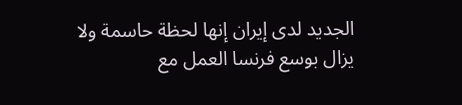الجديد لدى إيران إنها لحظة حاسمة ولا يزال بوسع فرنسا العمل مع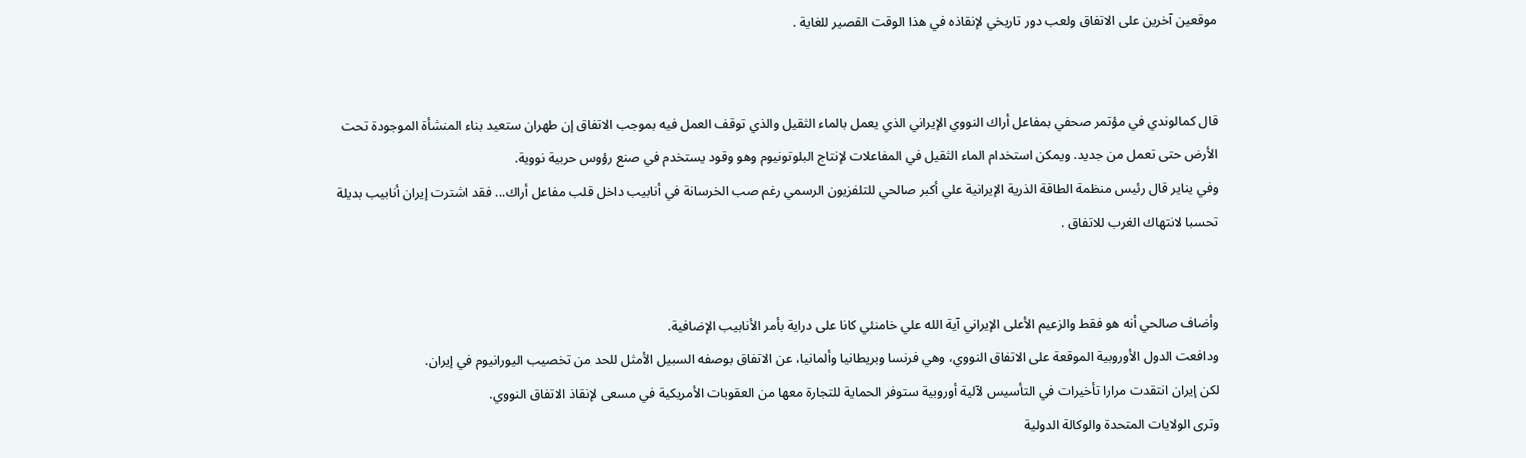موقعين آخرين على الاتفاق ولعب دور تاريخي لإنقاذه في هذا الوقت القصير للغاية .


قال كمالوندي في مؤتمر صحفي بمفاعل أراك النووي الإيراني الذي يعمل بالماء الثقيل والذي توقف العمل فيه بموجب الاتفاق إن طهران ستعيد بناء المنشأة الموجودة تحت الأرض حتى تعمل من جديد. ويمكن استخدام الماء الثقيل في المفاعلات لإنتاج البلوتونيوم وهو وقود يستخدم في صنع رؤوس حربية نووية.
وفي يناير قال رئيس منظمة الطاقة الذرية الإيرانية علي أكبر صالحي للتلفزيون الرسمي رغم صب الخرسانة في أنابيب داخل قلب مفاعل أراك... فقد اشترت إيران أنابيب بديلة تحسبا لانتهاك الغرب للاتفاق .


وأضاف صالحي أنه هو فقط والزعيم الأعلى الإيراني آية الله علي خامنئي كانا على دراية بأمر الأنابيب الإضافية.
ودافعت الدول الأوروبية الموقعة على الاتفاق النووي، وهي فرنسا وبريطانيا وألمانيا، عن الاتفاق بوصفه السبيل الأمثل للحد من تخصيب اليورانيوم في إيران.
لكن إيران انتقدت مرارا تأخيرات في التأسيس لآلية أوروبية ستوفر الحماية للتجارة معها من العقوبات الأمريكية في مسعى لإنقاذ الاتفاق النووي.
وترى الولايات المتحدة والوكالة الدولية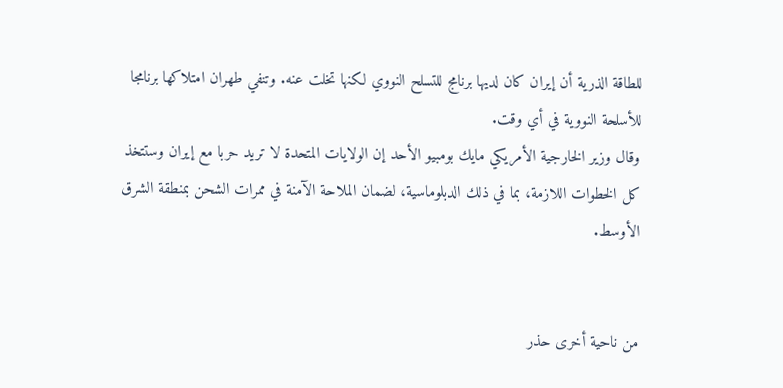للطاقة الذرية أن إيران كان لديها برنامج للتسلح النووي لكنها تخلت عنه. وتنفي طهران امتلاكها برنامجا للأسلحة النووية في أي وقت.
وقال وزير الخارجية الأمريكي مايك بومبيو الأحد إن الولايات المتحدة لا تريد حربا مع إيران وستتخذ كل الخطوات اللازمة، بما في ذلك الدبلوماسية، لضمان الملاحة الآمنة في ممرات الشحن بمنطقة الشرق الأوسط.


من ناحية أخرى حذر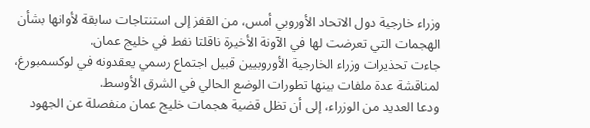وزراء خارجية دول الاتحاد الأوروبي أمس، من القفز إلى استنتاجات سابقة لأوانها بشأن الهجمات التي تعرضت لها في الآونة الأخيرة ناقلتا نفط في خليج عمان.
جاءت تحذيرات وزراء الخارجية الأوروبيين قبيل اجتماع رسمي يعقدونه في لوكسمبورغ، لمناقشة عدة ملفات بينها تطورات الوضع الحالي في الشرق الأوسط.
ودعا العديد من الوزراء، إلى أن تظل قضية هجمات خليج عمان منفصلة عن الجهود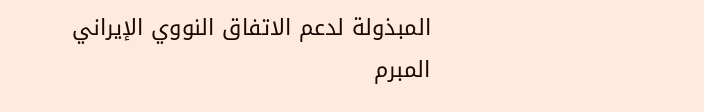المبذولة لدعم الاتفاق النووي الإيراني المبرم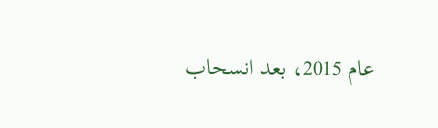عام 2015، بعد انسحاب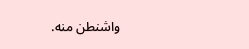واشنطن منه.